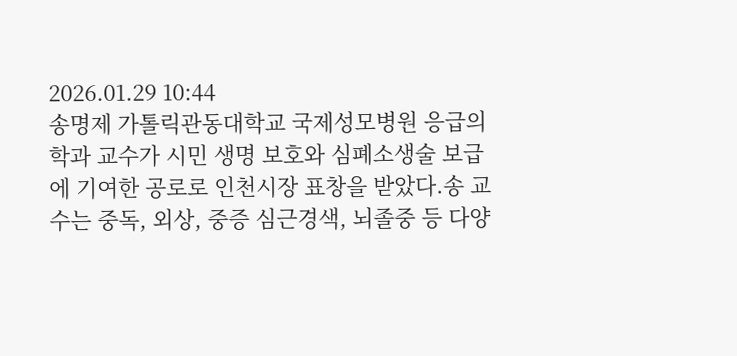2026.01.29 10:44
송명제 가톨릭관동대학교 국제성모병원 응급의학과 교수가 시민 생명 보호와 심폐소생술 보급에 기여한 공로로 인천시장 표창을 받았다.송 교수는 중독, 외상, 중증 심근경색, 뇌졸중 등 다양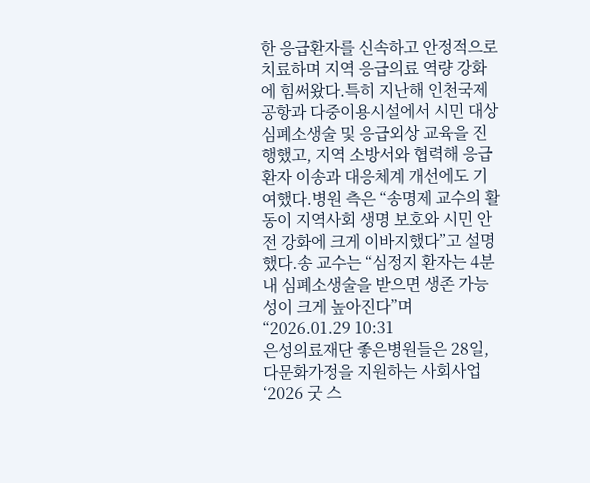한 응급환자를 신속하고 안정적으로 치료하며 지역 응급의료 역량 강화에 힘써왔다.특히 지난해 인천국제공항과 다중이용시설에서 시민 대상 심폐소생술 및 응급외상 교육을 진행했고, 지역 소방서와 협력해 응급환자 이송과 대응체계 개선에도 기여했다.병원 측은 “송명제 교수의 활동이 지역사회 생명 보호와 시민 안전 강화에 크게 이바지했다”고 설명했다.송 교수는 “심정지 환자는 4분 내 심폐소생술을 받으면 생존 가능성이 크게 높아진다”며 “2026.01.29 10:31
은성의료재단 좋은병원들은 28일, 다문화가정을 지원하는 사회사업 ‘2026 굿 스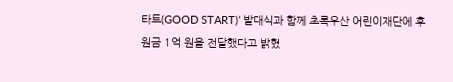타트(GOOD START)’ 발대식과 함께 초록우산 어린이재단에 후원금 1억 원을 전달했다고 밝혔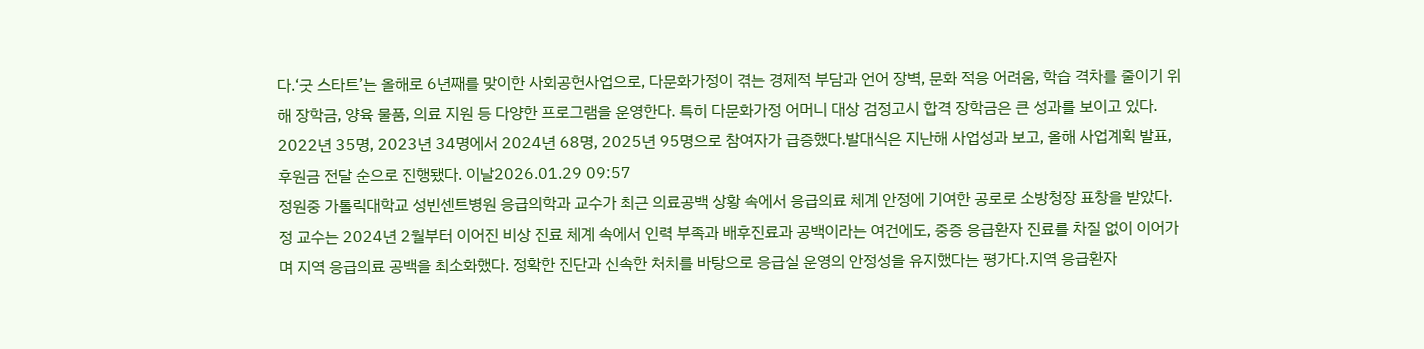다.‘굿 스타트’는 올해로 6년째를 맞이한 사회공헌사업으로, 다문화가정이 겪는 경제적 부담과 언어 장벽, 문화 적응 어려움, 학습 격차를 줄이기 위해 장학금, 양육 물품, 의료 지원 등 다양한 프로그램을 운영한다. 특히 다문화가정 어머니 대상 검정고시 합격 장학금은 큰 성과를 보이고 있다. 2022년 35명, 2023년 34명에서 2024년 68명, 2025년 95명으로 참여자가 급증했다.발대식은 지난해 사업성과 보고, 올해 사업계획 발표, 후원금 전달 순으로 진행됐다. 이날2026.01.29 09:57
정원중 가톨릭대학교 성빈센트병원 응급의학과 교수가 최근 의료공백 상황 속에서 응급의료 체계 안정에 기여한 공로로 소방청장 표창을 받았다.정 교수는 2024년 2월부터 이어진 비상 진료 체계 속에서 인력 부족과 배후진료과 공백이라는 여건에도, 중증 응급환자 진료를 차질 없이 이어가며 지역 응급의료 공백을 최소화했다. 정확한 진단과 신속한 처치를 바탕으로 응급실 운영의 안정성을 유지했다는 평가다.지역 응급환자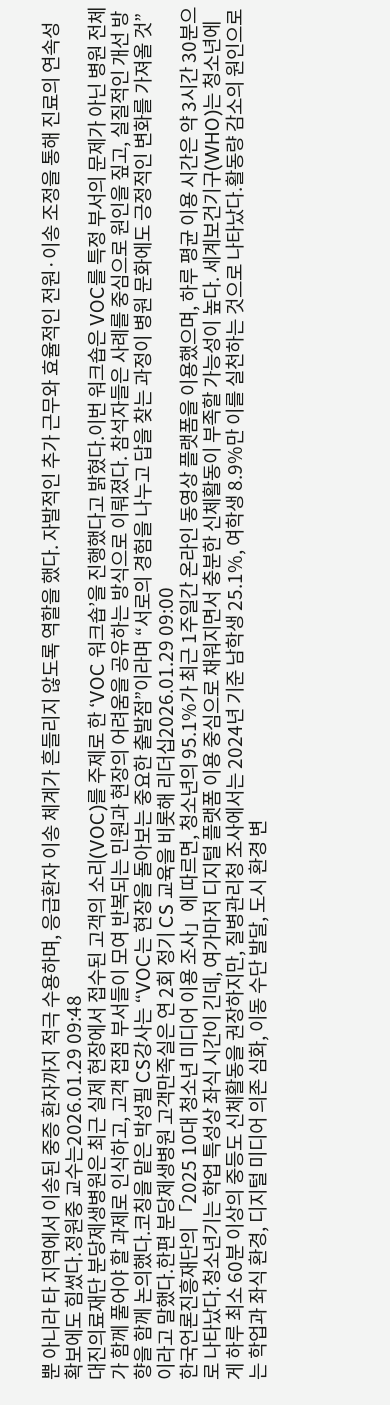뿐 아니라 타 지역에서 이송된 중증 환자까지 적극 수용하며, 응급환자 이송 체계가 흔들리지 않도록 역할을 했다. 자발적인 추가 근무와 효율적인 전원·이송 조정을 통해 진료의 연속성 확보에도 힘썼다.정원중 교수는2026.01.29 09:48
대진의료재단 분당제생병원은 최근 실제 현장에서 접수된 고객의 소리(VOC)를 주제로 한 ‘VOC 워크숍’을 진행했다고 밝혔다.이번 워크숍은 VOC를 특정 부서의 문제가 아닌 병원 전체가 함께 풀어야 할 과제로 인식하고, 고객 접점 부서들이 모여 반복되는 민원과 현장의 어려움을 공유하는 방식으로 이뤄졌다. 참석자들은 사례를 중심으로 원인을 짚고, 실질적인 개선 방향을 함께 논의했다.코칭을 맡은 박성필 CS강사는 “VOC는 현장을 돌아보는 중요한 출발점”이라며 “서로의 경험을 나누고 답을 찾는 과정이 병원 문화에도 긍정적인 변화를 가져올 것”이라고 말했다.한편 분당제생병원 고객만족실은 연 2회 정기 CS 교육을 비롯해 리더십2026.01.29 09:00
한국언론진흥재단의 「2025 10대 청소년 미디어 이용 조사」에 따르면, 청소년의 95.1%가 최근 1주일간 온라인 동영상 플랫폼을 이용했으며, 하루 평균 이용 시간은 약 3시간 30분으로 나타났다.청소년기는 학업 특성상 좌식 시간이 긴데, 여가마저 디지털 플랫폼 이용 중심으로 채워지면서 충분한 신체활동이 부족할 가능성이 높다. 세계보건기구(WHO)는 청소년에게 하루 최소 60분 이상의 중등도 신체활동을 권장하지만, 질병관리청 조사에서는 2024년 기준 남학생 25.1%, 여학생 8.9%만 이를 실천하는 것으로 나타났다.활동량 감소의 원인으로는 학업과 좌식 환경, 디지털 미디어 의존 심화, 이동 수단 발달, 도시 환경 변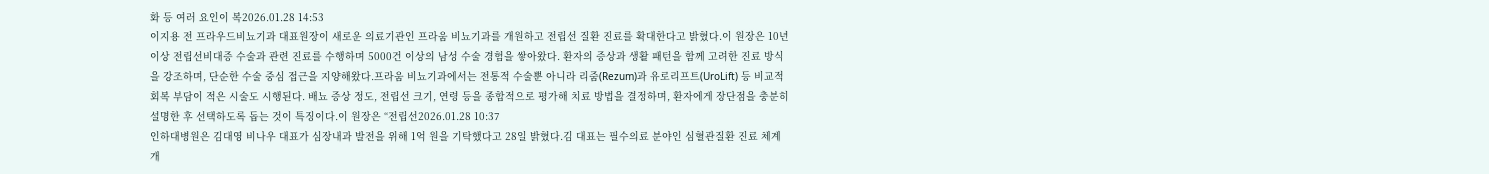화 등 여러 요인이 복2026.01.28 14:53
이지용 전 프라우드비뇨기과 대표원장이 새로운 의료기관인 프라움 비뇨기과를 개원하고 전립선 질환 진료를 확대한다고 밝혔다.이 원장은 10년 이상 전립선비대증 수술과 관련 진료를 수행하며 5000건 이상의 남성 수술 경험을 쌓아왔다. 환자의 증상과 생활 패턴을 함께 고려한 진료 방식을 강조하며, 단순한 수술 중심 접근을 지양해왔다.프라움 비뇨기과에서는 전통적 수술뿐 아니라 리줌(Rezum)과 유로리프트(UroLift) 등 비교적 회복 부담이 적은 시술도 시행된다. 배뇨 증상 정도, 전립선 크기, 연령 등을 종합적으로 평가해 치료 방법을 결정하며, 환자에게 장단점을 충분히 설명한 후 선택하도록 돕는 것이 특징이다.이 원장은 “전립선2026.01.28 10:37
인하대병원은 김대영 비나우 대표가 심장내과 발전을 위해 1억 원을 기탁했다고 28일 밝혔다.김 대표는 필수의료 분야인 심혈관질환 진료 체계 개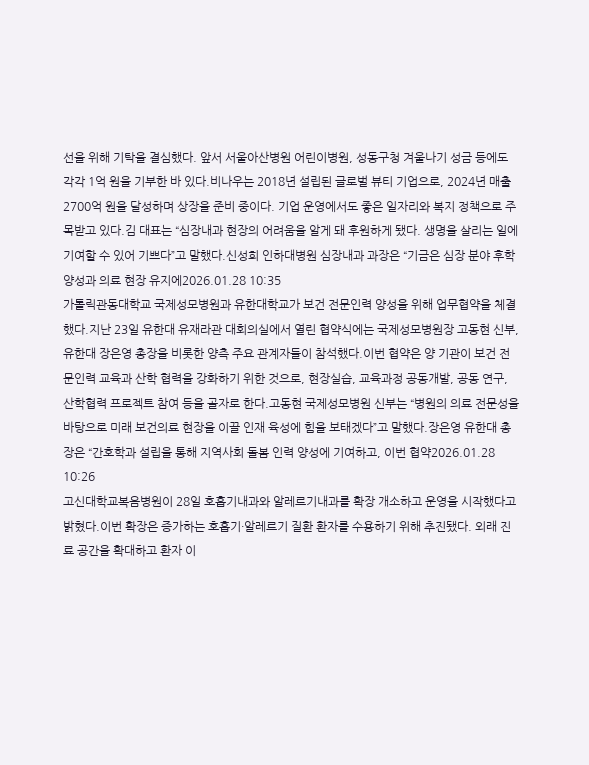선을 위해 기탁을 결심했다. 앞서 서울아산병원 어린이병원, 성동구청 겨울나기 성금 등에도 각각 1억 원을 기부한 바 있다.비나우는 2018년 설립된 글로벌 뷰티 기업으로, 2024년 매출 2700억 원을 달성하며 상장을 준비 중이다. 기업 운영에서도 좋은 일자리와 복지 정책으로 주목받고 있다.김 대표는 “심장내과 현장의 어려움을 알게 돼 후원하게 됐다. 생명을 살리는 일에 기여할 수 있어 기쁘다”고 말했다.신성희 인하대병원 심장내과 과장은 “기금은 심장 분야 후학 양성과 의료 현장 유지에2026.01.28 10:35
가톨릭관동대학교 국제성모병원과 유한대학교가 보건 전문인력 양성을 위해 업무협약을 체결했다.지난 23일 유한대 유재라관 대회의실에서 열린 협약식에는 국제성모병원장 고동현 신부, 유한대 장은영 총장을 비롯한 양측 주요 관계자들이 참석했다.이번 협약은 양 기관이 보건 전문인력 교육과 산학 협력을 강화하기 위한 것으로, 현장실습, 교육과정 공동개발, 공동 연구, 산학협력 프로젝트 참여 등을 골자로 한다.고동현 국제성모병원 신부는 “병원의 의료 전문성을 바탕으로 미래 보건의료 현장을 이끌 인재 육성에 힘을 보태겠다”고 말했다.장은영 유한대 총장은 “간호학과 설립을 통해 지역사회 돌봄 인력 양성에 기여하고, 이번 협약2026.01.28 10:26
고신대학교복음병원이 28일 호흡기내과와 알레르기내과를 확장 개소하고 운영을 시작했다고 밝혔다.이번 확장은 증가하는 호흡기·알레르기 질환 환자를 수용하기 위해 추진됐다. 외래 진료 공간을 확대하고 환자 이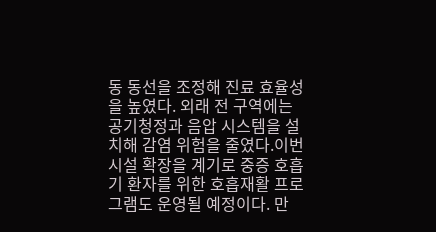동 동선을 조정해 진료 효율성을 높였다. 외래 전 구역에는 공기청정과 음압 시스템을 설치해 감염 위험을 줄였다.이번 시설 확장을 계기로 중증 호흡기 환자를 위한 호흡재활 프로그램도 운영될 예정이다. 만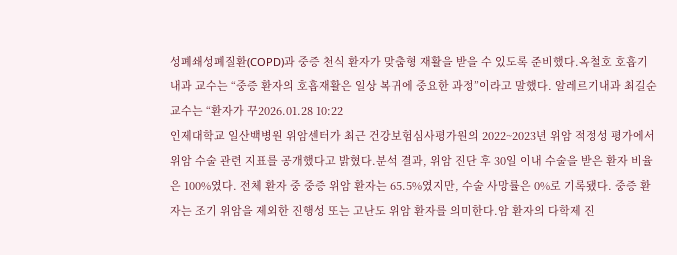성폐쇄성폐질환(COPD)과 중증 천식 환자가 맞춤형 재활을 받을 수 있도록 준비했다.옥철호 호흡기내과 교수는 “중증 환자의 호흡재활은 일상 복귀에 중요한 과정”이라고 말했다. 알레르기내과 최길순 교수는 “환자가 꾸2026.01.28 10:22
인제대학교 일산백병원 위암센터가 최근 건강보험심사평가원의 2022~2023년 위암 적정성 평가에서 위암 수술 관련 지표를 공개했다고 밝혔다.분석 결과, 위암 진단 후 30일 이내 수술을 받은 환자 비율은 100%였다. 전체 환자 중 중증 위암 환자는 65.5%였지만, 수술 사망률은 0%로 기록됐다. 중증 환자는 조기 위암을 제외한 진행성 또는 고난도 위암 환자를 의미한다.암 환자의 다학제 진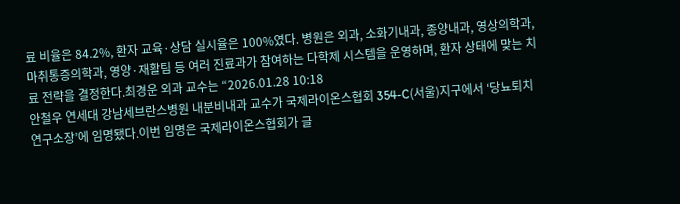료 비율은 84.2%, 환자 교육·상담 실시율은 100%였다. 병원은 외과, 소화기내과, 종양내과, 영상의학과, 마취통증의학과, 영양·재활팀 등 여러 진료과가 참여하는 다학제 시스템을 운영하며, 환자 상태에 맞는 치료 전략을 결정한다.최경운 외과 교수는 “2026.01.28 10:18
안철우 연세대 강남세브란스병원 내분비내과 교수가 국제라이온스협회 354-C(서울)지구에서 ‘당뇨퇴치연구소장’에 임명됐다.이번 임명은 국제라이온스협회가 글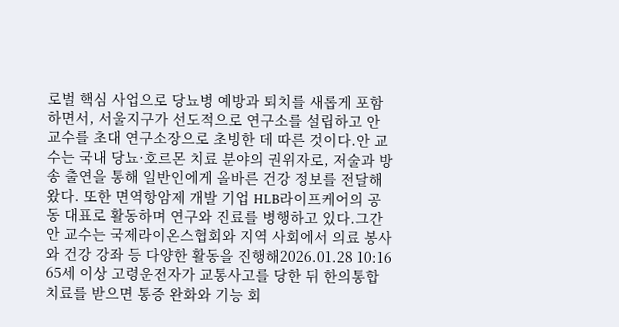로벌 핵심 사업으로 당뇨병 예방과 퇴치를 새롭게 포함하면서, 서울지구가 선도적으로 연구소를 설립하고 안 교수를 초대 연구소장으로 초빙한 데 따른 것이다.안 교수는 국내 당뇨·호르몬 치료 분야의 권위자로, 저술과 방송 출연을 통해 일반인에게 올바른 건강 정보를 전달해 왔다. 또한 면역항암제 개발 기업 HLB라이프케어의 공동 대표로 활동하며 연구와 진료를 병행하고 있다.그간 안 교수는 국제라이온스협회와 지역 사회에서 의료 봉사와 건강 강좌 등 다양한 활동을 진행해2026.01.28 10:16
65세 이상 고령운전자가 교통사고를 당한 뒤 한의통합치료를 받으면 통증 완화와 기능 회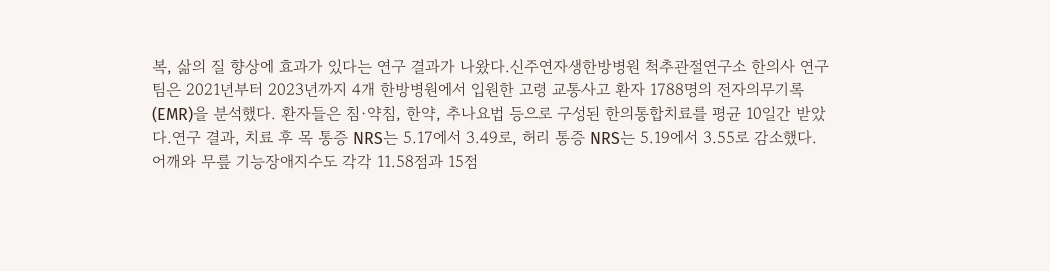복, 삶의 질 향상에 효과가 있다는 연구 결과가 나왔다.신주연자생한방병원 척추관절연구소 한의사 연구팀은 2021년부터 2023년까지 4개 한방병원에서 입원한 고령 교통사고 환자 1788명의 전자의무기록(EMR)을 분석했다. 환자들은 침·약침, 한약, 추나요법 등으로 구성된 한의통합치료를 평균 10일간 받았다.연구 결과, 치료 후 목 통증 NRS는 5.17에서 3.49로, 허리 통증 NRS는 5.19에서 3.55로 감소했다. 어깨와 무릎 기능장애지수도 각각 11.58점과 15점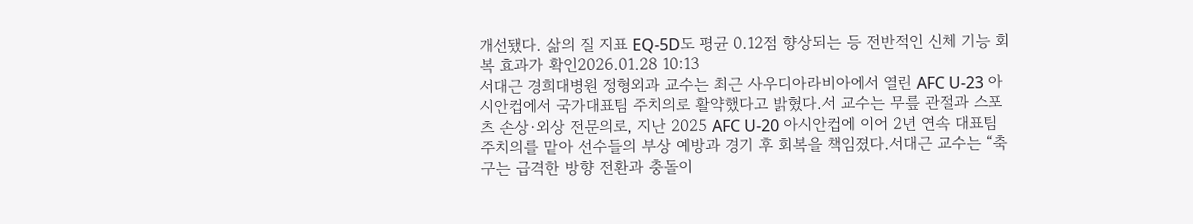개선됐다. 삶의 질 지표 EQ-5D도 평균 0.12점 향상되는 등 전반적인 신체 기능 회복 효과가 확인2026.01.28 10:13
서대근 경희대병원 정형외과 교수는 최근 사우디아라비아에서 열린 AFC U-23 아시안컵에서 국가대표팀 주치의로 활약했다고 밝혔다.서 교수는 무릎 관절과 스포츠 손상·외상 전문의로, 지난 2025 AFC U-20 아시안컵에 이어 2년 연속 대표팀 주치의를 맡아 선수들의 부상 예방과 경기 후 회복을 책임졌다.서대근 교수는 “축구는 급격한 방향 전환과 충돌이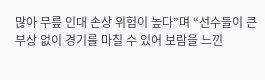많아 무릎 인대 손상 위험이 높다”며 “선수들이 큰 부상 없이 경기를 마칠 수 있어 보람을 느낀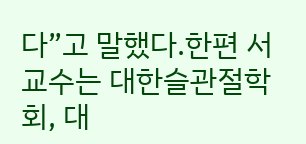다”고 말했다.한편 서 교수는 대한슬관절학회, 대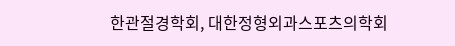한관절경학회, 대한정형외과스포츠의학회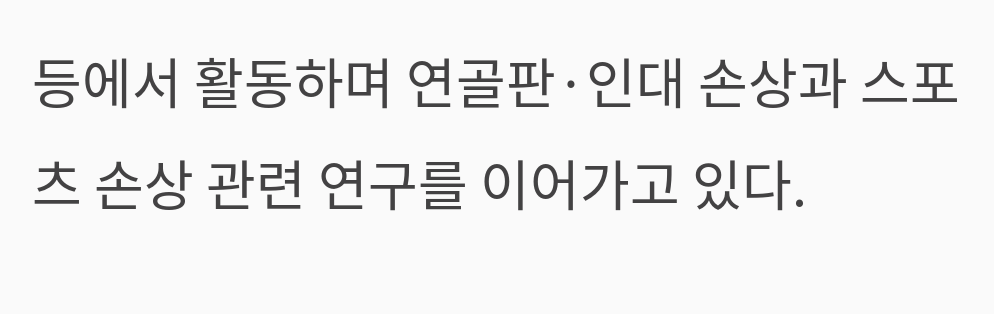등에서 활동하며 연골판·인대 손상과 스포츠 손상 관련 연구를 이어가고 있다.